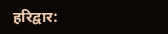हरिद्वार: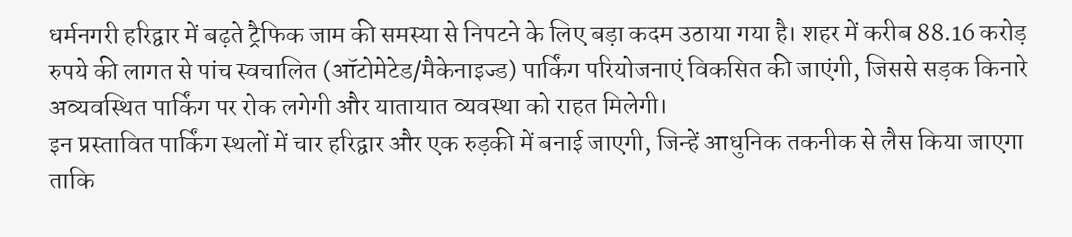धर्मनगरी हरिद्वार में बढ़ते ट्रैफिक जाम की समस्या से निपटने के लिए बड़ा कदम उठाया गया है। शहर में करीब 88.16 करोड़ रुपये की लागत से पांच स्वचालित (ऑटोमेटेड/मैकेनाइज्ड) पार्किंग परियोजनाएं विकसित की जाएंगी, जिससे सड़क किनारे अव्यवस्थित पार्किंग पर रोक लगेगी और यातायात व्यवस्था को राहत मिलेगी।
इन प्रस्तावित पार्किंग स्थलों में चार हरिद्वार और एक रुड़की में बनाई जाएगी, जिन्हें आधुनिक तकनीक से लैस किया जाएगा ताकि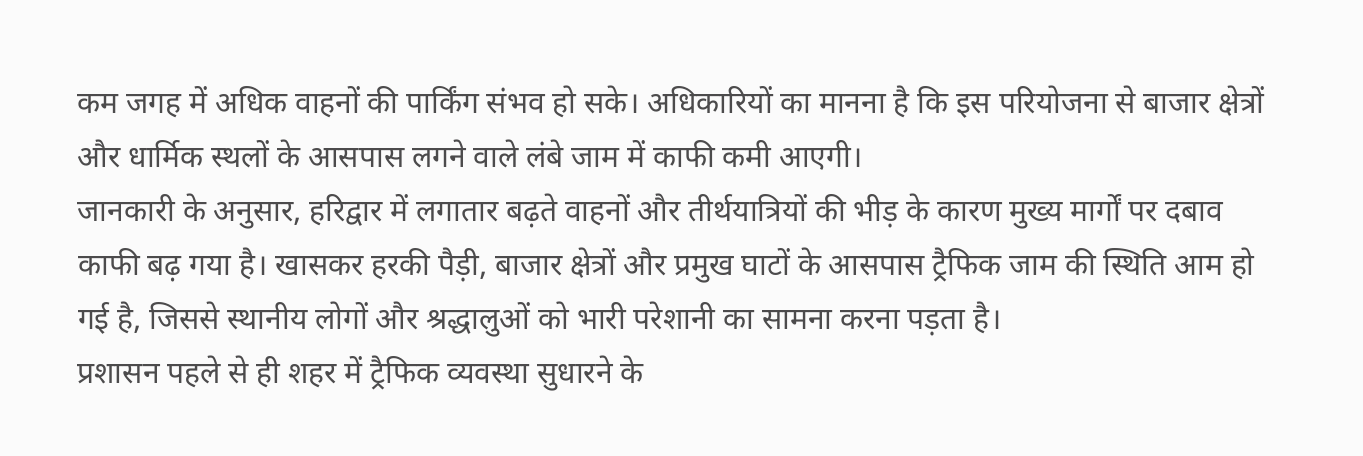कम जगह में अधिक वाहनों की पार्किंग संभव हो सके। अधिकारियों का मानना है कि इस परियोजना से बाजार क्षेत्रों और धार्मिक स्थलों के आसपास लगने वाले लंबे जाम में काफी कमी आएगी।
जानकारी के अनुसार, हरिद्वार में लगातार बढ़ते वाहनों और तीर्थयात्रियों की भीड़ के कारण मुख्य मार्गों पर दबाव काफी बढ़ गया है। खासकर हरकी पैड़ी, बाजार क्षेत्रों और प्रमुख घाटों के आसपास ट्रैफिक जाम की स्थिति आम हो गई है, जिससे स्थानीय लोगों और श्रद्धालुओं को भारी परेशानी का सामना करना पड़ता है।
प्रशासन पहले से ही शहर में ट्रैफिक व्यवस्था सुधारने के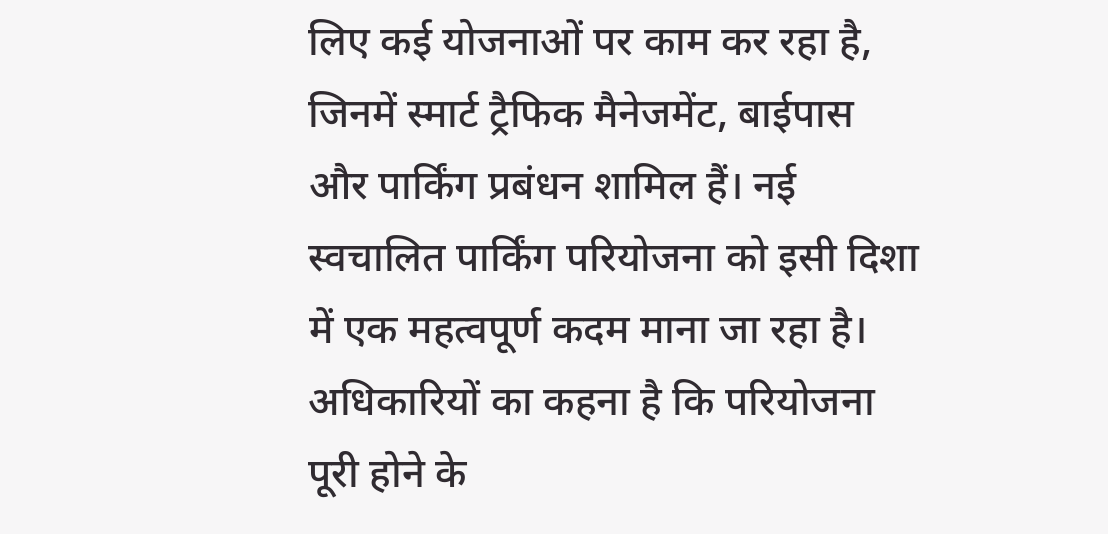लिए कई योजनाओं पर काम कर रहा है, जिनमें स्मार्ट ट्रैफिक मैनेजमेंट, बाईपास और पार्किंग प्रबंधन शामिल हैं। नई स्वचालित पार्किंग परियोजना को इसी दिशा में एक महत्वपूर्ण कदम माना जा रहा है।
अधिकारियों का कहना है कि परियोजना पूरी होने के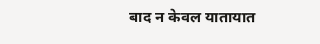बाद न केवल यातायात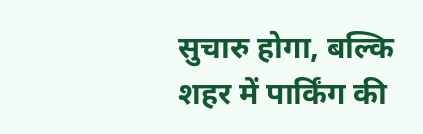सुचारु होगा, बल्कि शहर में पार्किंग की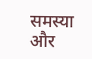समस्या और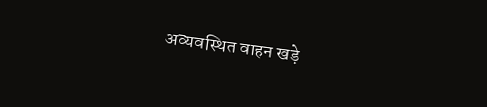अव्यवस्थित वाहन खड़े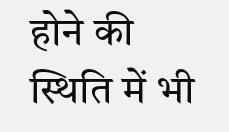होने की स्थिति में भी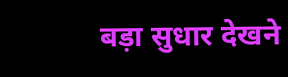बड़ा सुधार देखने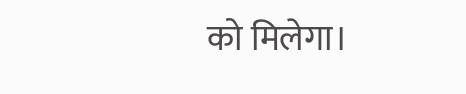को मिलेगा।